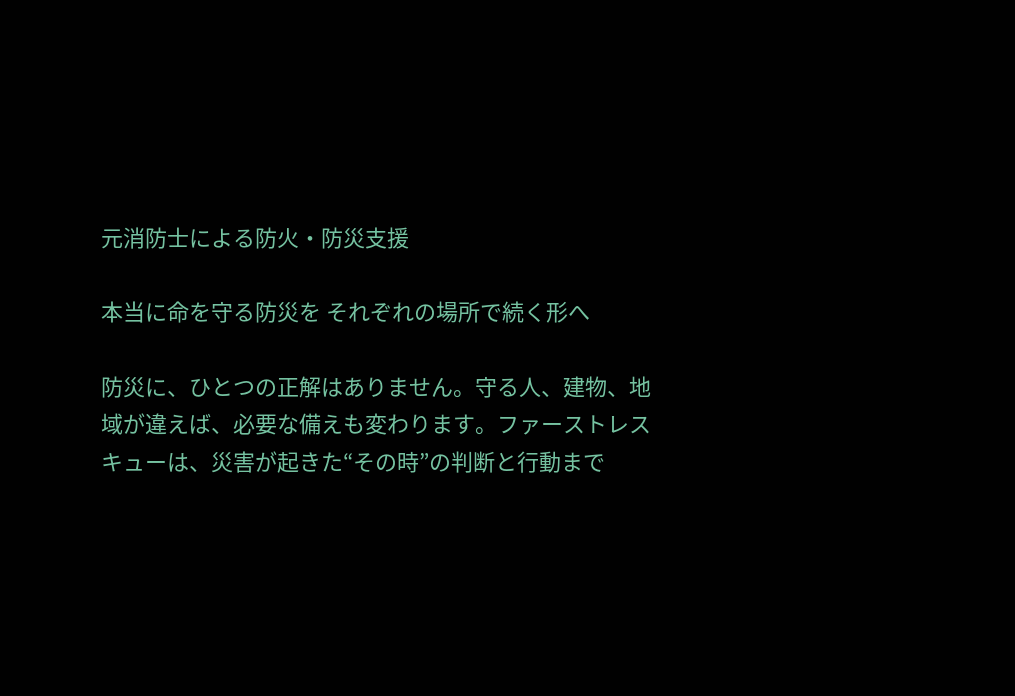元消防士による防火・防災支援

本当に命を守る防災を それぞれの場所で続く形へ

防災に、ひとつの正解はありません。守る人、建物、地域が違えば、必要な備えも変わります。ファーストレスキューは、災害が起きた“その時”の判断と行動まで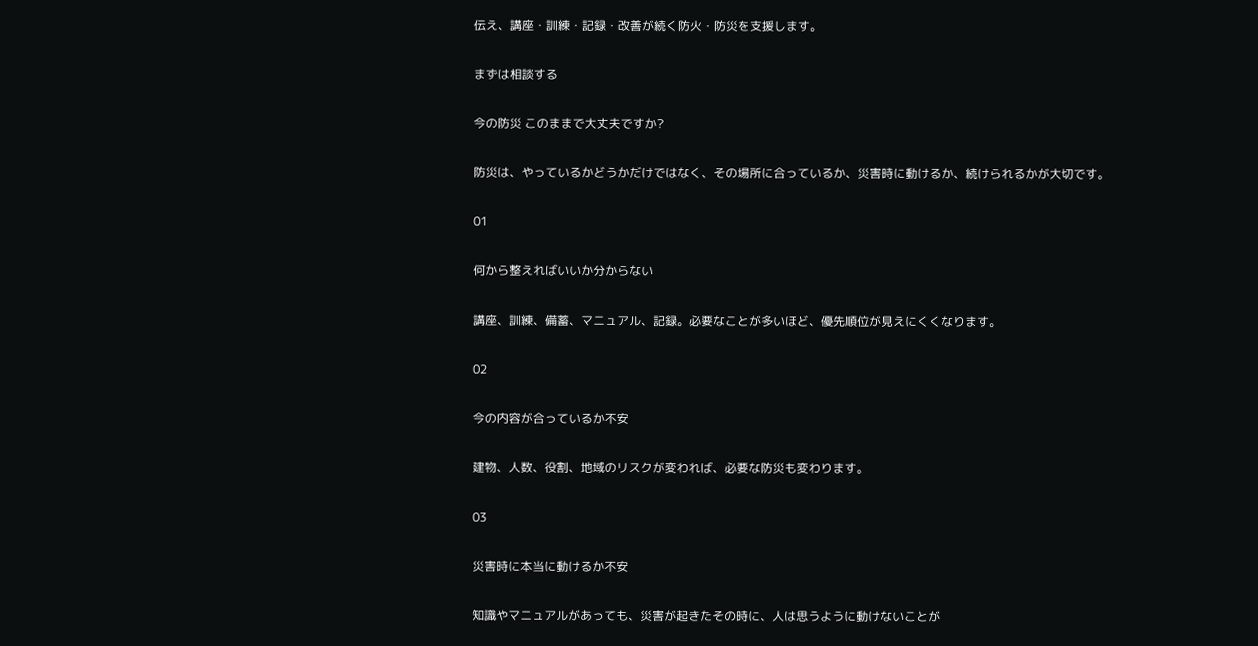伝え、講座・訓練・記録・改善が続く防火・防災を支援します。

まずは相談する

今の防災 このままで大丈夫ですか?

防災は、やっているかどうかだけではなく、その場所に合っているか、災害時に動けるか、続けられるかが大切です。

01

何から整えればいいか分からない

講座、訓練、備蓄、マニュアル、記録。必要なことが多いほど、優先順位が見えにくくなります。

02

今の内容が合っているか不安

建物、人数、役割、地域のリスクが変われば、必要な防災も変わります。

03

災害時に本当に動けるか不安

知識やマニュアルがあっても、災害が起きたその時に、人は思うように動けないことが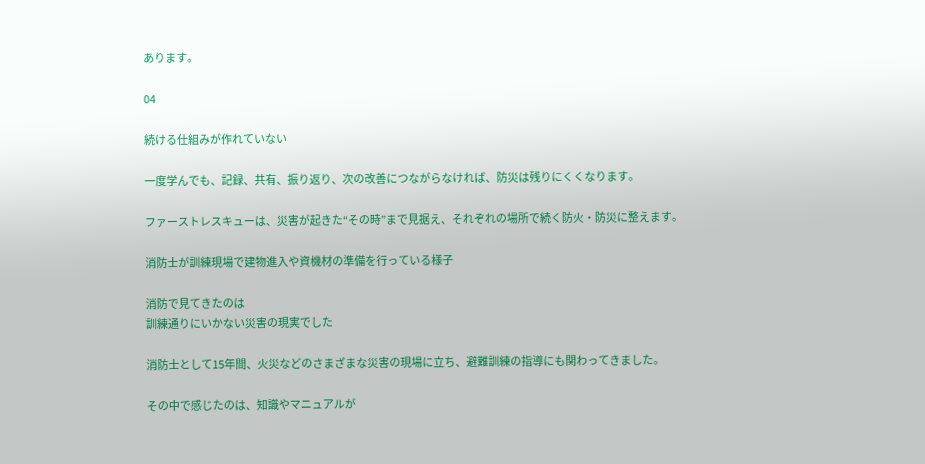あります。

04

続ける仕組みが作れていない

一度学んでも、記録、共有、振り返り、次の改善につながらなければ、防災は残りにくくなります。

ファーストレスキューは、災害が起きた“その時”まで見据え、それぞれの場所で続く防火・防災に整えます。

消防士が訓練現場で建物進入や資機材の準備を行っている様子

消防で見てきたのは
訓練通りにいかない災害の現実でした

消防士として15年間、火災などのさまざまな災害の現場に立ち、避難訓練の指導にも関わってきました。

その中で感じたのは、知識やマニュアルが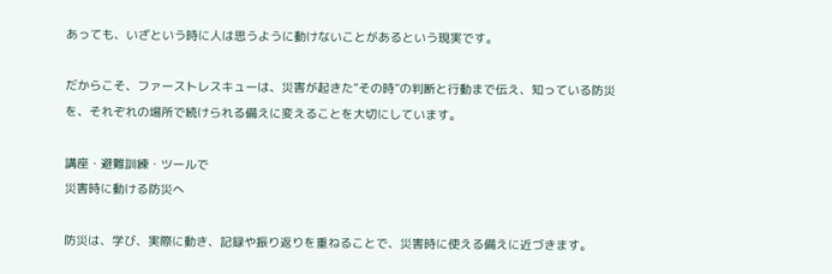あっても、いざという時に人は思うように動けないことがあるという現実です。

だからこそ、ファーストレスキューは、災害が起きた“その時”の判断と行動まで伝え、知っている防災を、それぞれの場所で続けられる備えに変えることを大切にしています。

講座・避難訓練・ツールで
災害時に動ける防災へ

防災は、学び、実際に動き、記録や振り返りを重ねることで、災害時に使える備えに近づきます。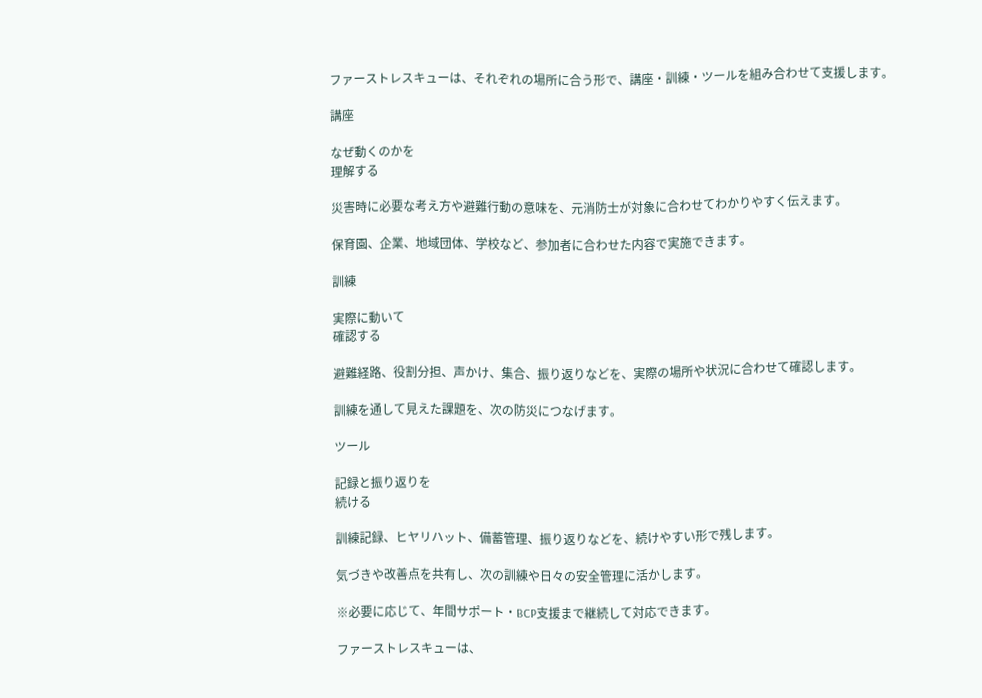ファーストレスキューは、それぞれの場所に合う形で、講座・訓練・ツールを組み合わせて支援します。

講座

なぜ動くのかを
理解する

災害時に必要な考え方や避難行動の意味を、元消防士が対象に合わせてわかりやすく伝えます。

保育園、企業、地域団体、学校など、参加者に合わせた内容で実施できます。

訓練

実際に動いて
確認する

避難経路、役割分担、声かけ、集合、振り返りなどを、実際の場所や状況に合わせて確認します。

訓練を通して見えた課題を、次の防災につなげます。

ツール

記録と振り返りを
続ける

訓練記録、ヒヤリハット、備蓄管理、振り返りなどを、続けやすい形で残します。

気づきや改善点を共有し、次の訓練や日々の安全管理に活かします。

※必要に応じて、年間サポート・BCP支援まで継続して対応できます。

ファーストレスキューは、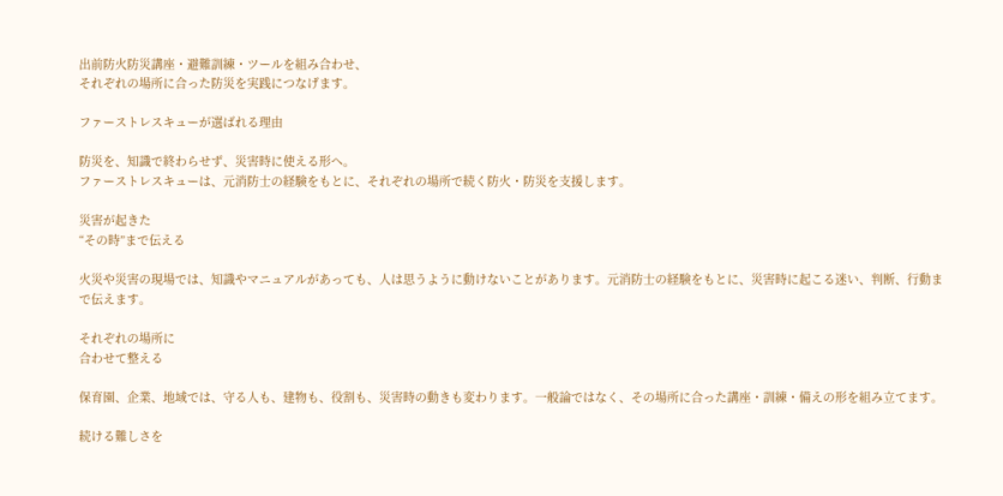出前防火防災講座・避難訓練・ツールを組み合わせ、
それぞれの場所に合った防災を実践につなげます。

ファーストレスキューが選ばれる理由

防災を、知識で終わらせず、災害時に使える形へ。
ファーストレスキューは、元消防士の経験をもとに、それぞれの場所で続く防火・防災を支援します。

災害が起きた
“その時”まで伝える

火災や災害の現場では、知識やマニュアルがあっても、人は思うように動けないことがあります。元消防士の経験をもとに、災害時に起こる迷い、判断、行動まで伝えます。

それぞれの場所に
合わせて整える

保育園、企業、地域では、守る人も、建物も、役割も、災害時の動きも変わります。一般論ではなく、その場所に合った講座・訓練・備えの形を組み立てます。

続ける難しさを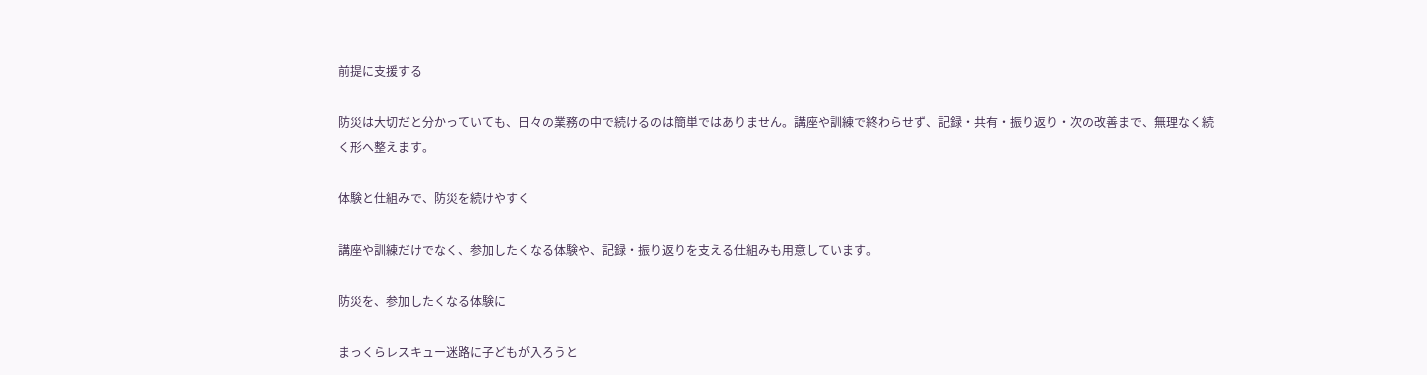前提に支援する

防災は大切だと分かっていても、日々の業務の中で続けるのは簡単ではありません。講座や訓練で終わらせず、記録・共有・振り返り・次の改善まで、無理なく続く形へ整えます。

体験と仕組みで、防災を続けやすく

講座や訓練だけでなく、参加したくなる体験や、記録・振り返りを支える仕組みも用意しています。

防災を、参加したくなる体験に

まっくらレスキュー迷路に子どもが入ろうと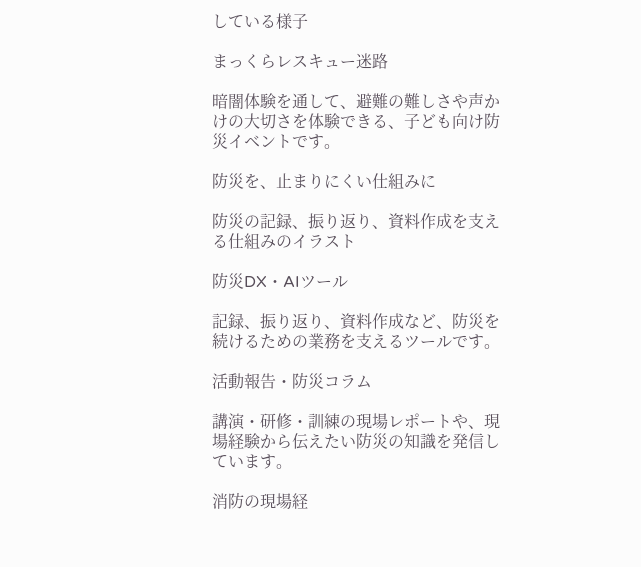している様子

まっくらレスキュー迷路

暗闇体験を通して、避難の難しさや声かけの大切さを体験できる、子ども向け防災イベントです。

防災を、止まりにくい仕組みに

防災の記録、振り返り、資料作成を支える仕組みのイラスト

防災DX・AIツール

記録、振り返り、資料作成など、防災を続けるための業務を支えるツールです。

活動報告・防災コラム

講演・研修・訓練の現場レポートや、現場経験から伝えたい防災の知識を発信しています。

消防の現場経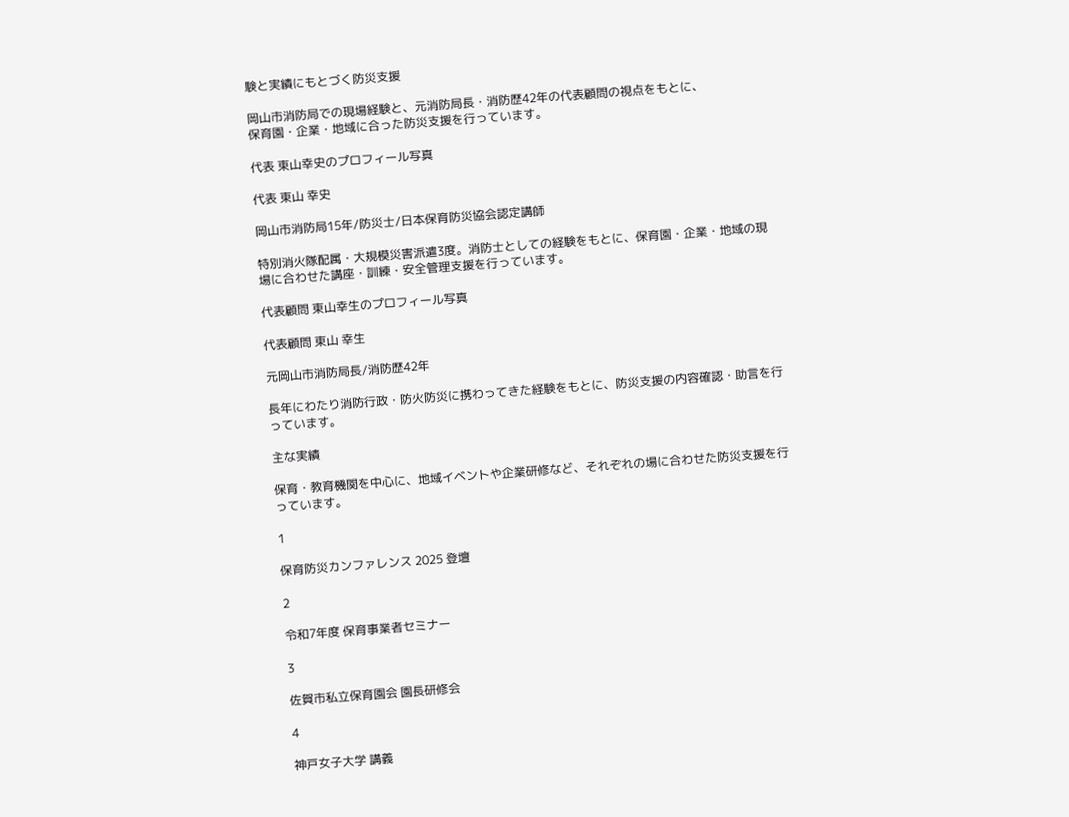験と実績にもとづく防災支援

岡山市消防局での現場経験と、元消防局長・消防歴42年の代表顧問の視点をもとに、
保育園・企業・地域に合った防災支援を行っています。

代表 東山幸史のプロフィール写真

代表 東山 幸史

岡山市消防局15年/防災士/日本保育防災協会認定講師

特別消火隊配属・大規模災害派遣3度。消防士としての経験をもとに、保育園・企業・地域の現場に合わせた講座・訓練・安全管理支援を行っています。

代表顧問 東山幸生のプロフィール写真

代表顧問 東山 幸生

元岡山市消防局長/消防歴42年

長年にわたり消防行政・防火防災に携わってきた経験をもとに、防災支援の内容確認・助言を行っています。

主な実績

保育・教育機関を中心に、地域イベントや企業研修など、それぞれの場に合わせた防災支援を行っています。

1

保育防災カンファレンス 2025 登壇

2

令和7年度 保育事業者セミナー

3

佐賀市私立保育園会 園長研修会

4

神戸女子大学 講義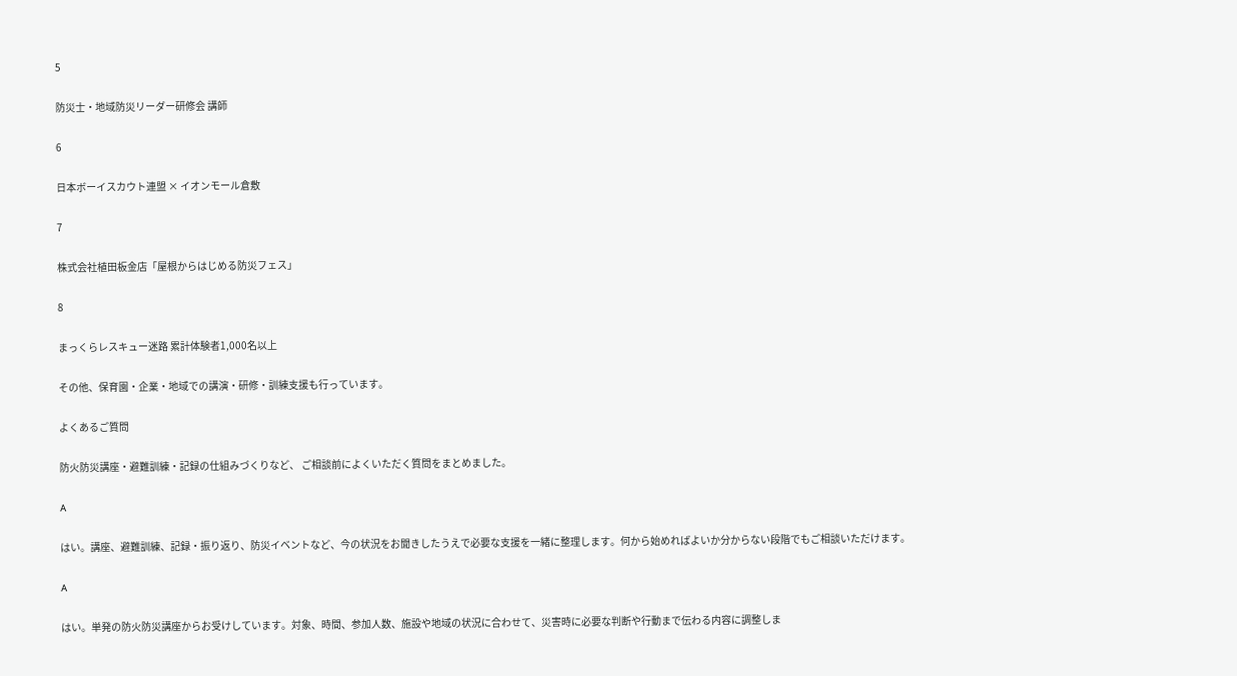5

防災士・地域防災リーダー研修会 講師

6

日本ボーイスカウト連盟 × イオンモール倉敷

7

株式会社植田板金店「屋根からはじめる防災フェス」

8

まっくらレスキュー迷路 累計体験者1,000名以上

その他、保育園・企業・地域での講演・研修・訓練支援も行っています。

よくあるご質問

防火防災講座・避難訓練・記録の仕組みづくりなど、 ご相談前によくいただく質問をまとめました。

A

はい。講座、避難訓練、記録・振り返り、防災イベントなど、今の状況をお聞きしたうえで必要な支援を一緒に整理します。何から始めればよいか分からない段階でもご相談いただけます。

A

はい。単発の防火防災講座からお受けしています。対象、時間、参加人数、施設や地域の状況に合わせて、災害時に必要な判断や行動まで伝わる内容に調整しま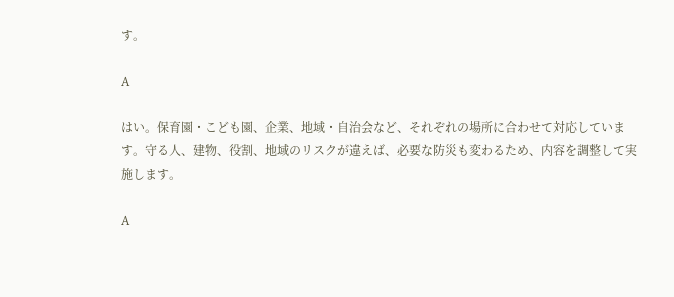す。

A

はい。保育園・こども園、企業、地域・自治会など、それぞれの場所に合わせて対応しています。守る人、建物、役割、地域のリスクが違えば、必要な防災も変わるため、内容を調整して実施します。

A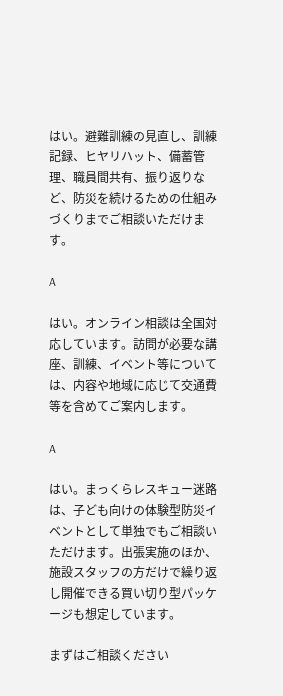はい。避難訓練の見直し、訓練記録、ヒヤリハット、備蓄管理、職員間共有、振り返りなど、防災を続けるための仕組みづくりまでご相談いただけます。

A

はい。オンライン相談は全国対応しています。訪問が必要な講座、訓練、イベント等については、内容や地域に応じて交通費等を含めてご案内します。

A

はい。まっくらレスキュー迷路は、子ども向けの体験型防災イベントとして単独でもご相談いただけます。出張実施のほか、施設スタッフの方だけで繰り返し開催できる買い切り型パッケージも想定しています。

まずはご相談ください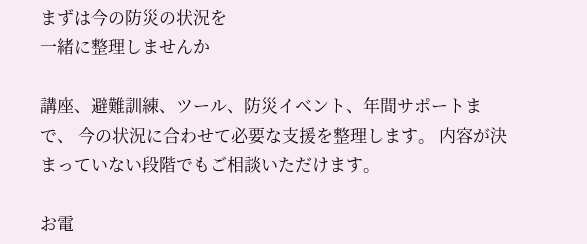まずは今の防災の状況を
一緒に整理しませんか

講座、避難訓練、ツール、防災イベント、年間サポートまで、 今の状況に合わせて必要な支援を整理します。 内容が決まっていない段階でもご相談いただけます。

お電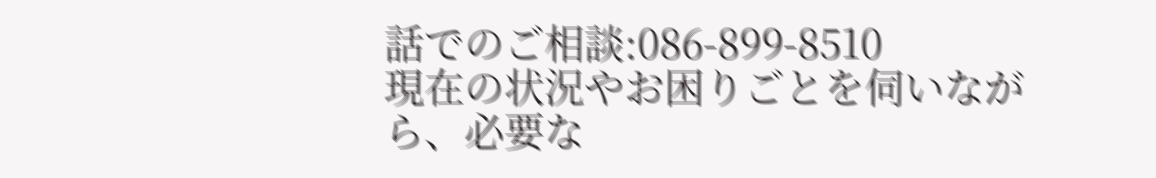話でのご相談:086-899-8510
現在の状況やお困りごとを伺いながら、必要な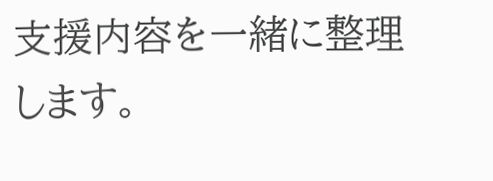支援内容を一緒に整理します。